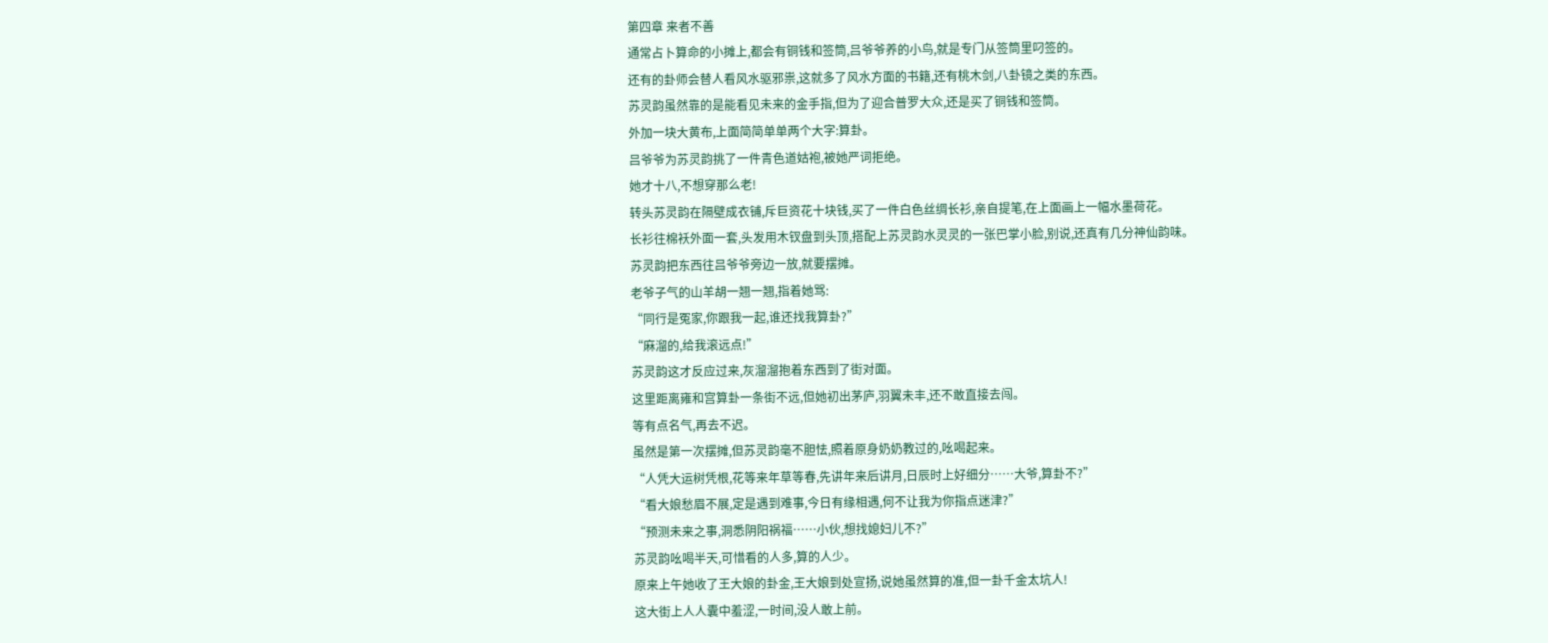第四章 来者不善
通常占卜算命的小摊上,都会有铜钱和签筒,吕爷爷养的小鸟,就是专门从签筒里叼签的。
还有的卦师会替人看风水驱邪祟,这就多了风水方面的书籍,还有桃木剑,八卦镜之类的东西。
苏灵韵虽然靠的是能看见未来的金手指,但为了迎合普罗大众,还是买了铜钱和签筒。
外加一块大黄布,上面简简单单两个大字:算卦。
吕爷爷为苏灵韵挑了一件青色道姑袍,被她严词拒绝。
她才十八,不想穿那么老!
转头苏灵韵在隔壁成衣铺,斥巨资花十块钱,买了一件白色丝绸长衫,亲自提笔,在上面画上一幅水墨荷花。
长衫往棉袄外面一套,头发用木钗盘到头顶,搭配上苏灵韵水灵灵的一张巴掌小脸,别说,还真有几分神仙韵味。
苏灵韵把东西往吕爷爷旁边一放,就要摆摊。
老爷子气的山羊胡一翘一翘,指着她骂:
“同行是冤家,你跟我一起,谁还找我算卦?”
“麻溜的,给我滚远点!”
苏灵韵这才反应过来,灰溜溜抱着东西到了街对面。
这里距离雍和宫算卦一条街不远,但她初出茅庐,羽翼未丰,还不敢直接去闯。
等有点名气,再去不迟。
虽然是第一次摆摊,但苏灵韵毫不胆怯,照着原身奶奶教过的,吆喝起来。
“人凭大运树凭根,花等来年草等春,先讲年来后讲月,日辰时上好细分……大爷,算卦不?”
“看大娘愁眉不展,定是遇到难事,今日有缘相遇,何不让我为你指点迷津?”
“预测未来之事,洞悉阴阳祸福……小伙,想找媳妇儿不?”
苏灵韵吆喝半天,可惜看的人多,算的人少。
原来上午她收了王大娘的卦金,王大娘到处宣扬,说她虽然算的准,但一卦千金太坑人!
这大街上人人囊中羞涩,一时间,没人敢上前。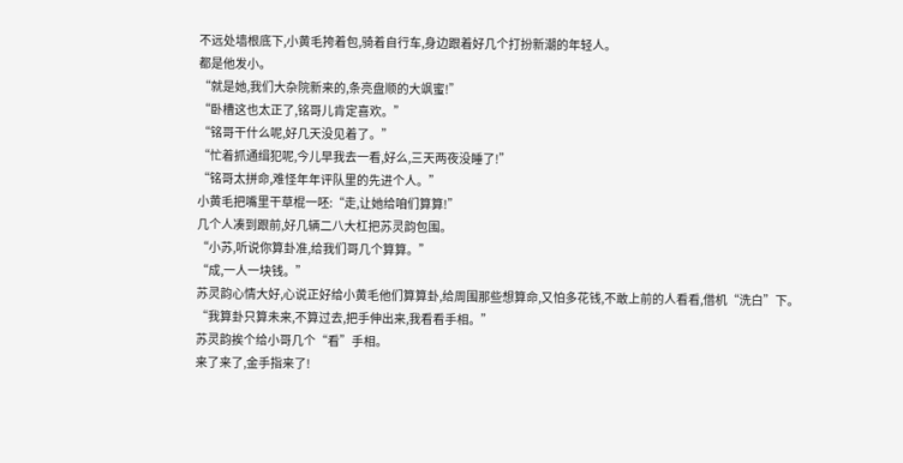不远处墙根底下,小黄毛挎着包,骑着自行车,身边跟着好几个打扮新潮的年轻人。
都是他发小。
“就是她,我们大杂院新来的,条亮盘顺的大飒蜜!”
“卧槽这也太正了,铭哥儿肯定喜欢。”
“铭哥干什么呢,好几天没见着了。”
“忙着抓通缉犯呢,今儿早我去一看,好么,三天两夜没睡了!”
“铭哥太拼命,难怪年年评队里的先进个人。”
小黄毛把嘴里干草棍一呸:“走,让她给咱们算算!”
几个人凑到跟前,好几辆二八大杠把苏灵韵包围。
“小苏,听说你算卦准,给我们哥几个算算。”
“成,一人一块钱。”
苏灵韵心情大好,心说正好给小黄毛他们算算卦,给周围那些想算命,又怕多花钱,不敢上前的人看看,借机“洗白”下。
“我算卦只算未来,不算过去,把手伸出来,我看看手相。”
苏灵韵挨个给小哥几个“看”手相。
来了来了,金手指来了!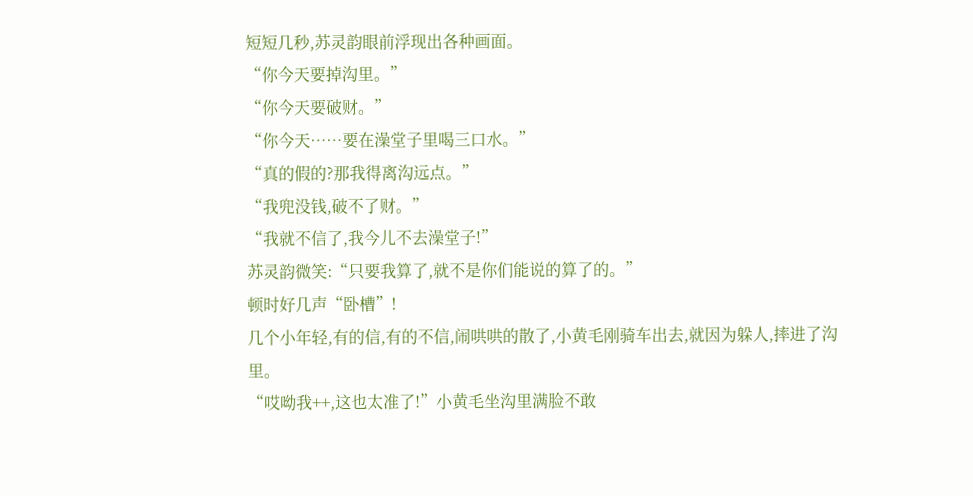短短几秒,苏灵韵眼前浮现出各种画面。
“你今天要掉沟里。”
“你今天要破财。”
“你今天……要在澡堂子里喝三口水。”
“真的假的?那我得离沟远点。”
“我兜没钱,破不了财。”
“我就不信了,我今儿不去澡堂子!”
苏灵韵微笑:“只要我算了,就不是你们能说的算了的。”
顿时好几声“卧槽”!
几个小年轻,有的信,有的不信,闹哄哄的散了,小黄毛刚骑车出去,就因为躲人,摔进了沟里。
“哎呦我++,这也太准了!”小黄毛坐沟里满脸不敢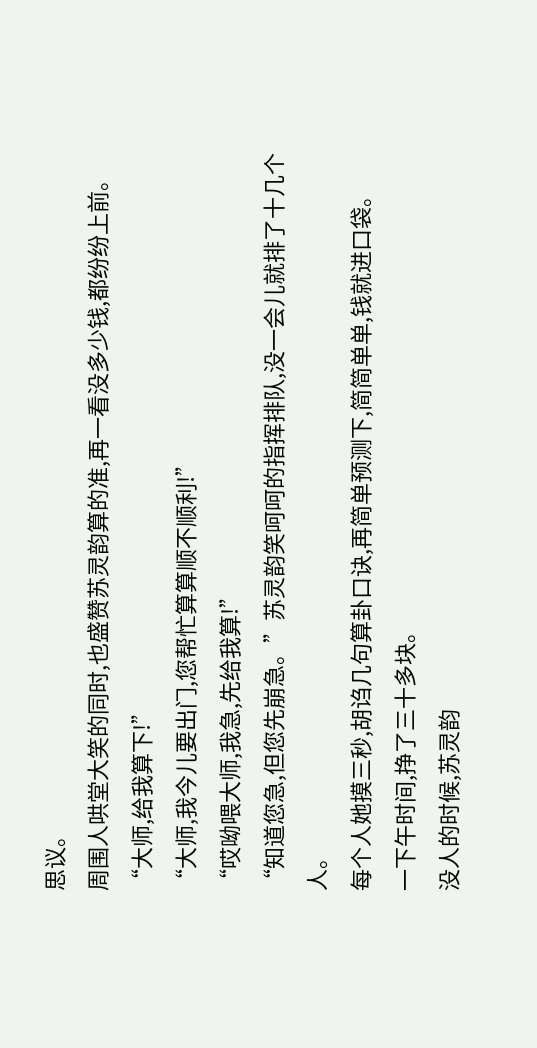思议。
周围人哄堂大笑的同时,也盛赞苏灵韵算的准,再一看没多少钱,都纷纷上前。
“大师,给我算下!”
“大师,我今儿要出门,您帮忙算算顺不顺利!”
“哎呦喂大师,我急,先给我算!”
“知道您急,但您先崩急。”苏灵韵笑呵呵的指挥排队,没一会儿就排了十几个人。
每个人她摸三秒,胡诌几句算卦口诀,再简单预测下,简简单单,钱就进口袋。
一下午时间,挣了三十多块。
没人的时候,苏灵韵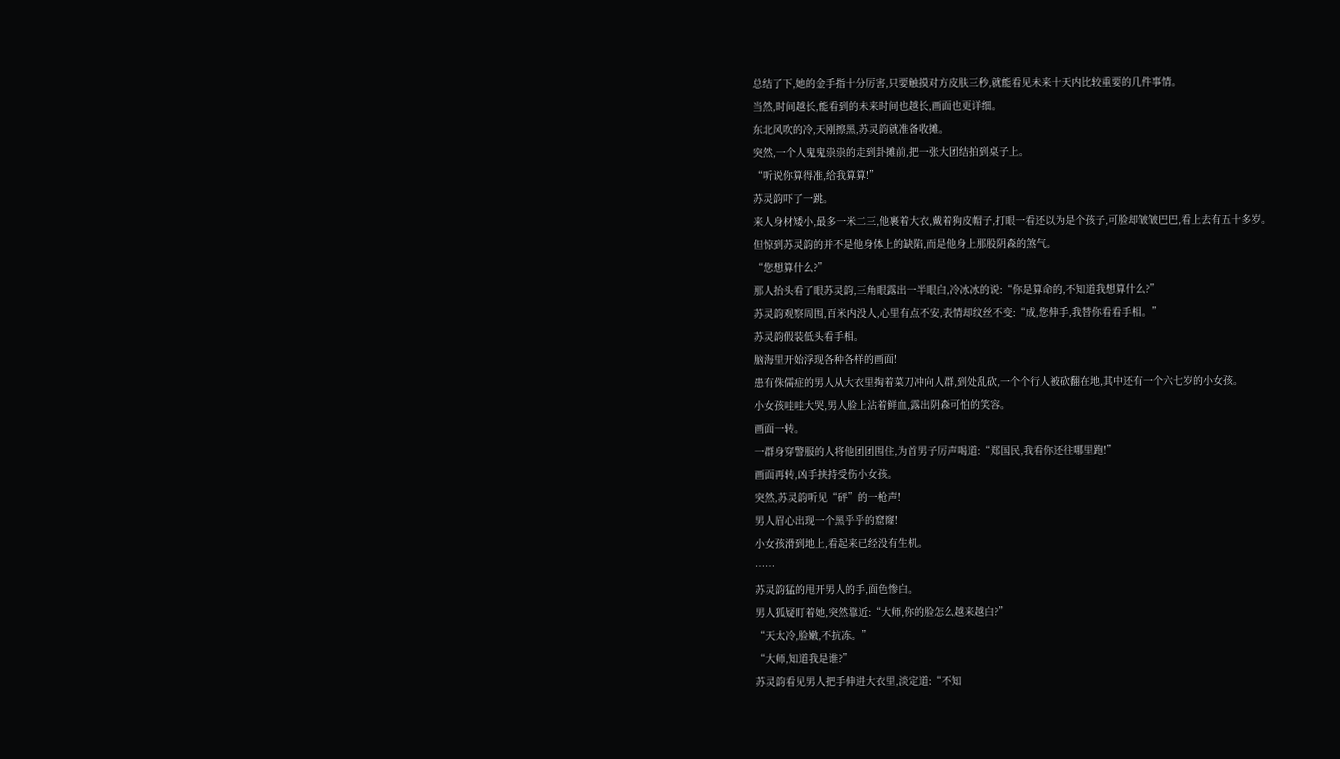总结了下,她的金手指十分厉害,只要触摸对方皮肤三秒,就能看见未来十天内比较重要的几件事情。
当然,时间越长,能看到的未来时间也越长,画面也更详细。
东北风吹的冷,天刚擦黑,苏灵韵就准备收摊。
突然,一个人鬼鬼祟祟的走到卦摊前,把一张大团结拍到桌子上。
“听说你算得准,给我算算!”
苏灵韵吓了一跳。
来人身材矮小,最多一米二三,他裹着大衣,戴着狗皮帽子,打眼一看还以为是个孩子,可脸却皱皱巴巴,看上去有五十多岁。
但惊到苏灵韵的并不是他身体上的缺陷,而是他身上那股阴森的煞气。
“您想算什么?”
那人抬头看了眼苏灵韵,三角眼露出一半眼白,冷冰冰的说:“你是算命的,不知道我想算什么?”
苏灵韵观察周围,百米内没人,心里有点不安,表情却纹丝不变:“成,您伸手,我替你看看手相。”
苏灵韵假装低头看手相。
脑海里开始浮现各种各样的画面!
患有侏儒症的男人从大衣里掏着菜刀冲向人群,到处乱砍,一个个行人被砍翻在地,其中还有一个六七岁的小女孩。
小女孩哇哇大哭,男人脸上沾着鲜血,露出阴森可怕的笑容。
画面一转。
一群身穿警服的人将他团团围住,为首男子厉声喝道:“郑国民,我看你还往哪里跑!”
画面再转,凶手挟持受伤小女孩。
突然,苏灵韵听见“砰”的一枪声!
男人眉心出现一个黑乎乎的窟窿!
小女孩滑到地上,看起来已经没有生机。
……
苏灵韵猛的甩开男人的手,面色惨白。
男人狐疑盯着她,突然靠近:“大师,你的脸怎么越来越白?”
“天太冷,脸嫩,不抗冻。”
“大师,知道我是谁?”
苏灵韵看见男人把手伸进大衣里,淡定道:“不知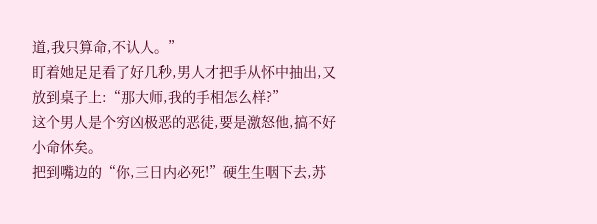道,我只算命,不认人。”
盯着她足足看了好几秒,男人才把手从怀中抽出,又放到桌子上:“那大师,我的手相怎么样?”
这个男人是个穷凶极恶的恶徒,要是激怒他,搞不好小命休矣。
把到嘴边的“你,三日内必死!”硬生生咽下去,苏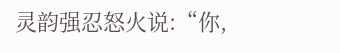灵韵强忍怒火说:“你,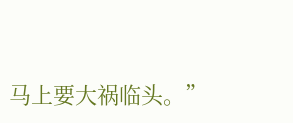马上要大祸临头。”